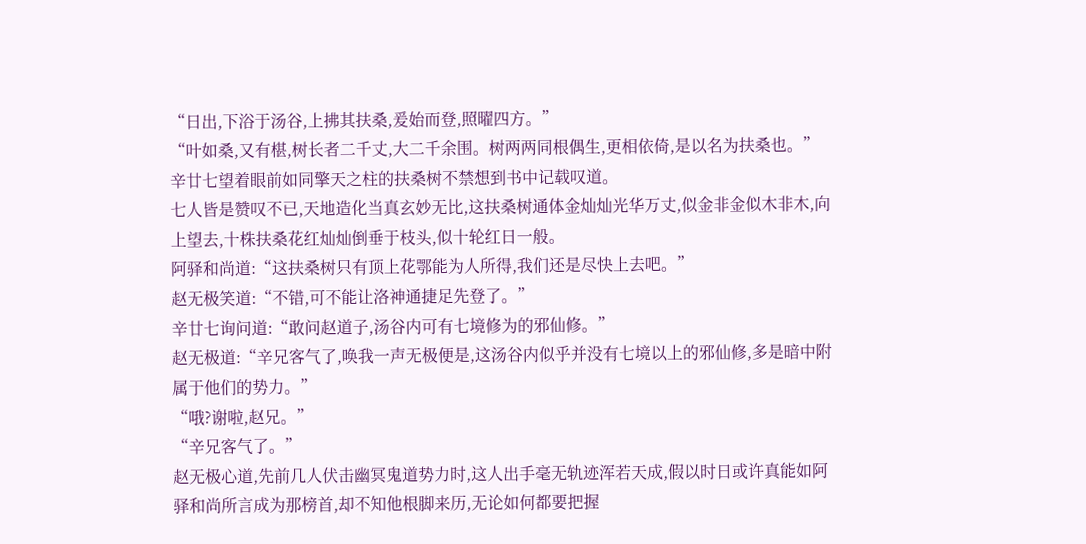“日出,下浴于汤谷,上拂其扶桑,爰始而登,照曜四方。”
“叶如桑,又有椹,树长者二千丈,大二千余围。树两两同根偶生,更相依倚,是以名为扶桑也。”
辛廿七望着眼前如同擎天之柱的扶桑树不禁想到书中记载叹道。
七人皆是赞叹不已,天地造化当真玄妙无比,这扶桑树通体金灿灿光华万丈,似金非金似木非木,向上望去,十株扶桑花红灿灿倒垂于枝头,似十轮红日一般。
阿驿和尚道:“这扶桑树只有顶上花鄂能为人所得,我们还是尽快上去吧。”
赵无极笑道:“不错,可不能让洛神通捷足先登了。”
辛廿七询问道:“敢问赵道子,汤谷内可有七境修为的邪仙修。”
赵无极道:“辛兄客气了,唤我一声无极便是,这汤谷内似乎并没有七境以上的邪仙修,多是暗中附属于他们的势力。”
“哦?谢啦,赵兄。”
“辛兄客气了。”
赵无极心道,先前几人伏击幽冥鬼道势力时,这人出手毫无轨迹浑若天成,假以时日或许真能如阿驿和尚所言成为那榜首,却不知他根脚来历,无论如何都要把握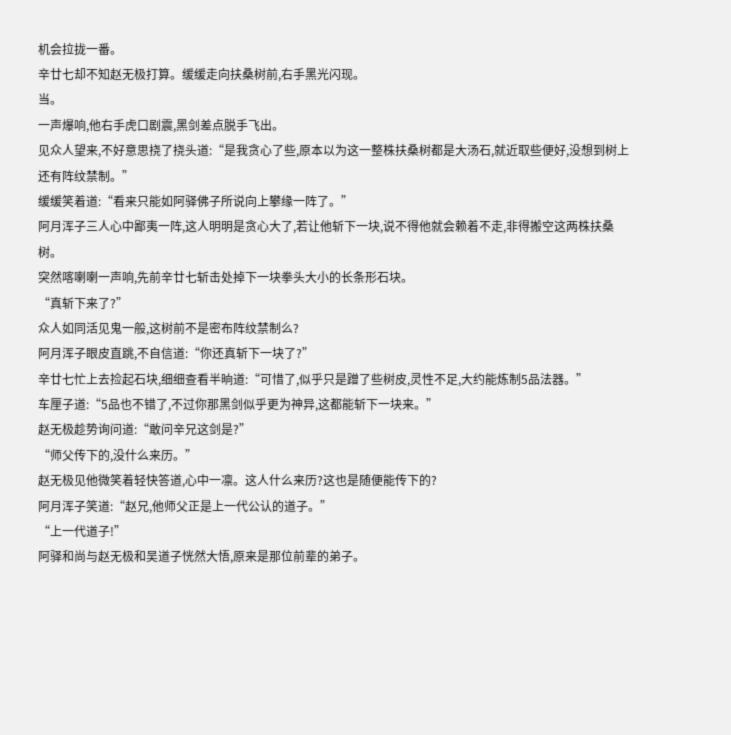机会拉拢一番。
辛廿七却不知赵无极打算。缓缓走向扶桑树前,右手黑光闪现。
当。
一声爆响,他右手虎口剧震,黑剑差点脱手飞出。
见众人望来,不好意思挠了挠头道:“是我贪心了些,原本以为这一整株扶桑树都是大汤石,就近取些便好,没想到树上还有阵纹禁制。”
缓缓笑着道:“看来只能如阿驿佛子所说向上攀缘一阵了。”
阿月浑子三人心中鄙夷一阵,这人明明是贪心大了,若让他斩下一块,说不得他就会赖着不走,非得搬空这两株扶桑树。
突然喀喇喇一声响,先前辛廿七斩击处掉下一块拳头大小的长条形石块。
“真斩下来了?”
众人如同活见鬼一般,这树前不是密布阵纹禁制么?
阿月浑子眼皮直跳,不自信道:“你还真斩下一块了?”
辛廿七忙上去捡起石块,细细查看半晌道:“可惜了,似乎只是蹭了些树皮,灵性不足,大约能炼制5品法器。”
车厘子道:“5品也不错了,不过你那黑剑似乎更为神异,这都能斩下一块来。”
赵无极趁势询问道:“敢问辛兄这剑是?”
“师父传下的,没什么来历。”
赵无极见他微笑着轻快答道,心中一凛。这人什么来历?这也是随便能传下的?
阿月浑子笑道:“赵兄,他师父正是上一代公认的道子。”
“上一代道子!”
阿驿和尚与赵无极和吴道子恍然大悟,原来是那位前辈的弟子。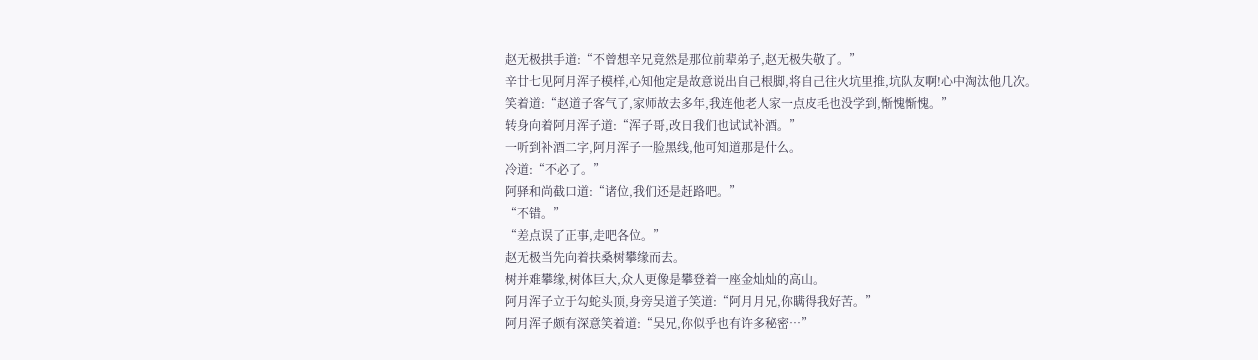赵无极拱手道:“不曾想辛兄竟然是那位前辈弟子,赵无极失敬了。”
辛廿七见阿月浑子模样,心知他定是故意说出自己根脚,将自己往火坑里推,坑队友啊!心中淘汰他几次。
笑着道:“赵道子客气了,家师故去多年,我连他老人家一点皮毛也没学到,惭愧惭愧。”
转身向着阿月浑子道:“浑子哥,改日我们也试试补酒。”
一听到补酒二字,阿月浑子一脸黑线,他可知道那是什么。
冷道:“不必了。”
阿驿和尚截口道:“诸位,我们还是赶路吧。”
“不错。”
“差点误了正事,走吧各位。”
赵无极当先向着扶桑树攀缘而去。
树并难攀缘,树体巨大,众人更像是攀登着一座金灿灿的高山。
阿月浑子立于勾蛇头顶,身旁吴道子笑道:“阿月月兄,你瞒得我好苦。”
阿月浑子颇有深意笑着道:“吴兄,你似乎也有许多秘密…”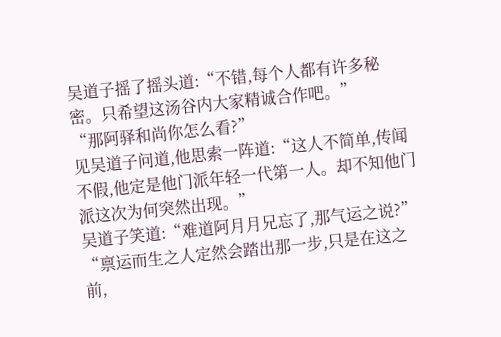吴道子摇了摇头道:“不错,每个人都有许多秘密。只希望这汤谷内大家精诚合作吧。”
“那阿驿和尚你怎么看?”
见吴道子问道,他思索一阵道:“这人不简单,传闻不假,他定是他门派年轻一代第一人。却不知他门派这次为何突然出现。”
吴道子笑道:“难道阿月月兄忘了,那气运之说?”
“禀运而生之人定然会踏出那一步,只是在这之前,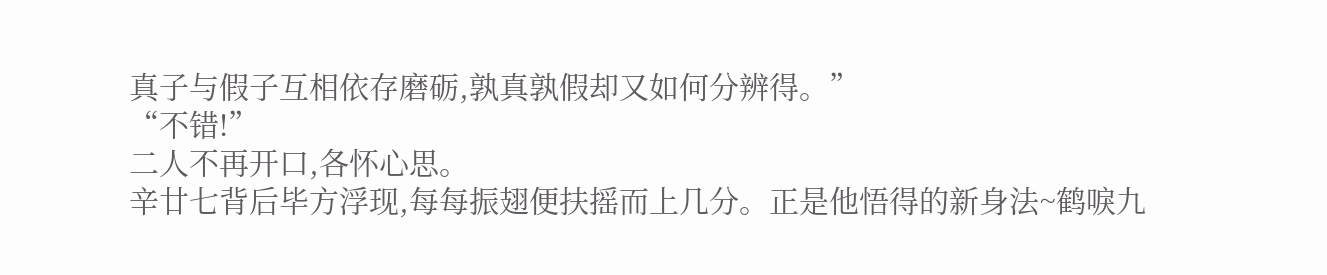真子与假子互相依存磨砺,孰真孰假却又如何分辨得。”
“不错!”
二人不再开口,各怀心思。
辛廿七背后毕方浮现,每每振翅便扶摇而上几分。正是他悟得的新身法~鹤唳九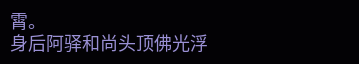霄。
身后阿驿和尚头顶佛光浮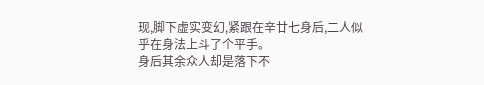现,脚下虚实变幻,紧跟在辛廿七身后,二人似乎在身法上斗了个平手。
身后其余众人却是落下不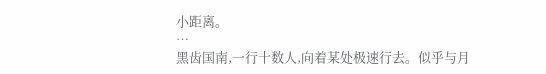小距离。
…
黑齿国南,一行十数人,向着某处极速行去。似乎与月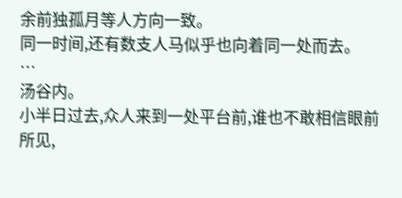余前独孤月等人方向一致。
同一时间,还有数支人马似乎也向着同一处而去。
…
汤谷内。
小半日过去,众人来到一处平台前,谁也不敢相信眼前所见,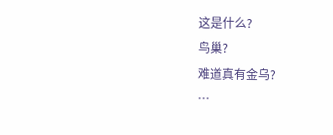这是什么?
鸟巢?
难道真有金乌?
…